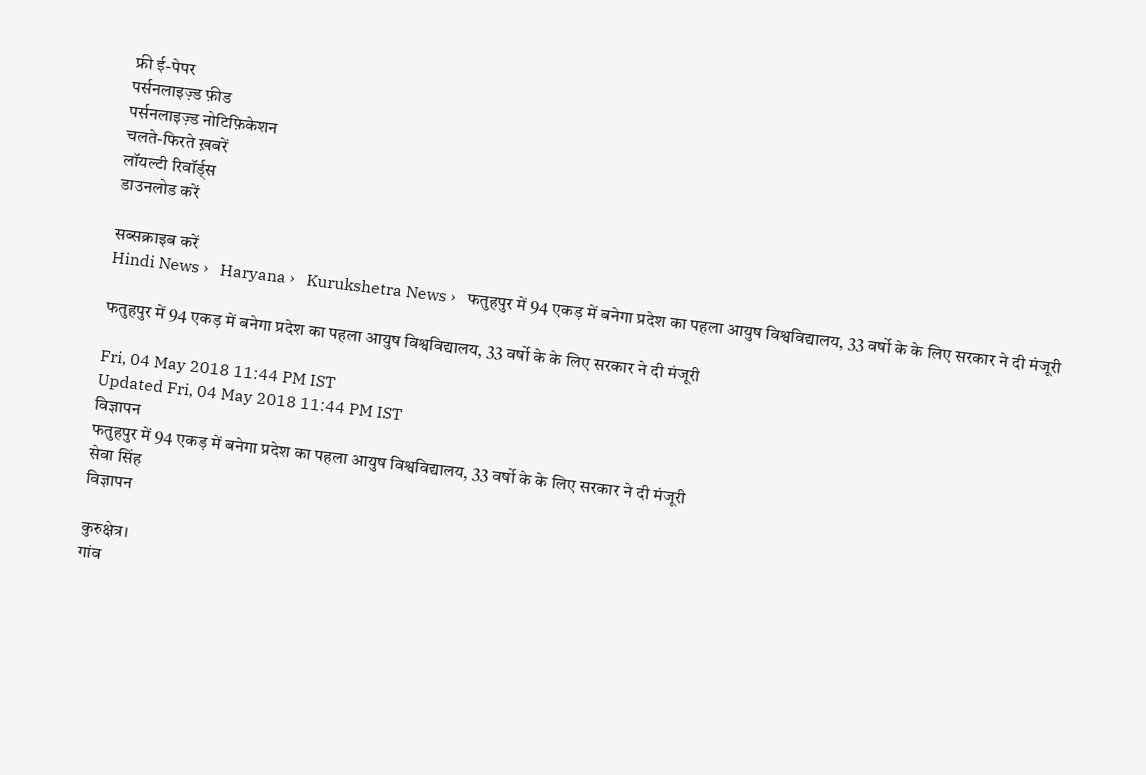फ्री ई-पेपर
पर्सनलाइज़्ड फ़ीड
पर्सनलाइज़्ड नोटिफ़िकेशन
चलते-फिरते ख़बरें
लॉयल्टी रिवॉर्ड्स
डाउनलोड करें

सब्सक्राइब करें
Hindi News ›   Haryana ›   Kurukshetra News ›   फतुहपुर में 94 एकड़ में बनेगा प्रदेश का पहला आयुष विश्वविद्यालय, 33 वर्षो के के लिए सरकार ने दी मंजूरी

फतुहपुर में 94 एकड़ में बनेगा प्रदेश का पहला आयुष विश्वविद्यालय, 33 वर्षो के के लिए सरकार ने दी मंजूरी

Fri, 04 May 2018 11:44 PM IST
Updated Fri, 04 May 2018 11:44 PM IST
विज्ञापन
फतुहपुर में 94 एकड़ में बनेगा प्रदेश का पहला आयुष विश्वविद्यालय, 33 वर्षो के के लिए सरकार ने दी मंजूरी
सेवा सिंह
विज्ञापन

कुरुक्षेत्र।
गांव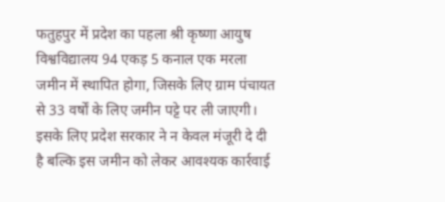फतुहपुर में प्रदेश का पहला श्री कृष्णा आयुष विश्वविद्यालय 94 एकड़ 5 कनाल एक मरला जमीन में स्थापित होगा, जिसके लिए ग्राम पंचायत से 33 वर्षों के लिए जमीन पट्टे पर ली जाएगी। इसके लिए प्रदेश सरकार ने न केवल मंजूरी दे दी है बल्कि इस जमीन को लेकर आवश्यक कार्रवाई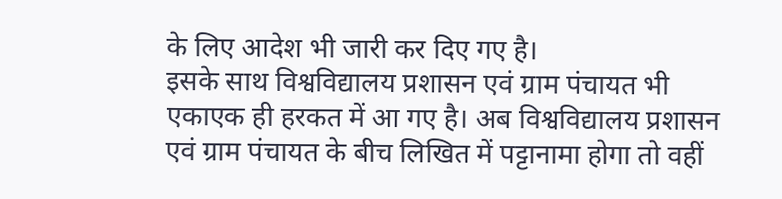के लिए आदेश भी जारी कर दिए गए है।
इसके साथ विश्वविद्यालय प्रशासन एवं ग्राम पंचायत भी एकाएक ही हरकत में आ गए है। अब विश्वविद्यालय प्रशासन एवं ग्राम पंचायत के बीच लिखित में पट्टानामा होगा तो वहीं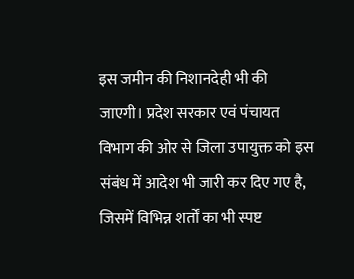इस जमीन की निशानदेही भी की जाएगी। प्रदेश सरकार एवं पंचायत विभाग की ओर से जिला उपायुक्त को इस संबंध में आदेश भी जारी कर दिए गए है, जिसमें विभिन्न शर्तों का भी स्पष्ट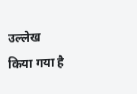उल्लेख किया गया है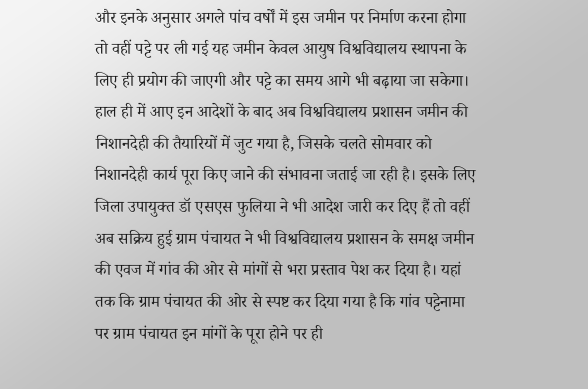और इनके अनुसार अगले पांच वर्षों में इस जमीन पर निर्माण करना होगा तो वहीं पट्टे पर ली गई यह जमीन केवल आयुष विश्वविद्यालय स्थापना के लिए ही प्रयोग की जाएगी और पट्टे का समय आगे भी बढ़ाया जा सकेगा। हाल ही में आए इन आदेशों के बाद अब विश्वविद्यालय प्रशासन जमीन की निशानदेही की तैयारियों में जुट गया है, जिसके चलते सोमवार को निशानदेही कार्य पूरा किए जाने की संभावना जताई जा रही है। इसके लिए जिला उपायुक्त डॉ एसएस फुलिया ने भी आदेश जारी कर दिए हैं तो वहीं अब सक्रिय हुई ग्राम पंचायत ने भी विश्वविद्यालय प्रशासन के समक्ष जमीन की एवज में गांव की ओर से मांगों से भरा प्रस्ताव पेश कर दिया है। यहां तक कि ग्राम पंचायत की ओर से स्पष्ट कर दिया गया है कि गांव पट्टेनामा पर ग्राम पंचायत इन मांगों के पूरा होने पर ही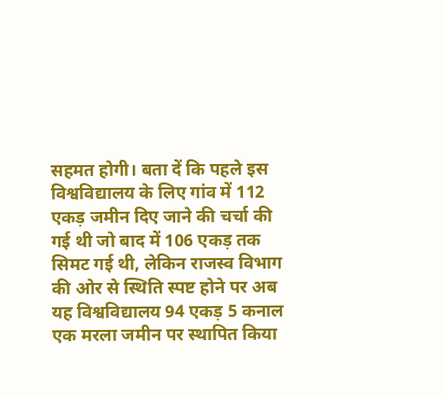सहमत होगी। बता दें कि पहले इस विश्वविद्यालय के लिए गांव में 112 एकड़ जमीन दिए जाने की चर्चा की गई थी जो बाद में 106 एकड़ तक सिमट गई थी, लेकिन राजस्व विभाग की ओर से स्थिति स्पष्ट होने पर अब यह विश्वविद्यालय 94 एकड़ 5 कनाल एक मरला जमीन पर स्थापित किया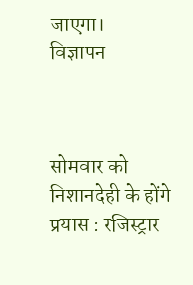जाएगा।
विज्ञापन



सोमवार को निशानदेही के होंगे प्रयास : रजिस्ट्रार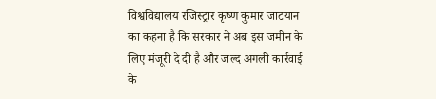विश्वविद्यालय रजिस्ट्रार कृष्ण कुमार जाटयान का कहना है कि सरकार ने अब इस जमीन के लिए मंजूरी दे दी है और जल्द अगली कार्रवाई के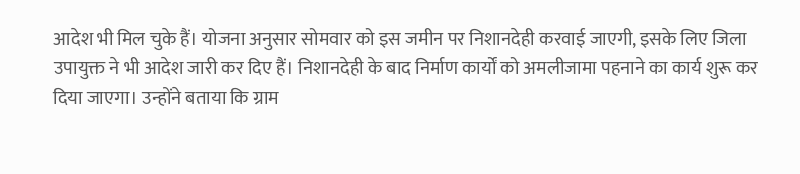आदेश भी मिल चुके हैं। योजना अनुसार सोमवार को इस जमीन पर निशानदेही करवाई जाएगी, इसके लिए जिला उपायुक्त ने भी आदेश जारी कर दिए हैं। निशानदेही के बाद निर्माण कार्यों को अमलीजामा पहनाने का कार्य शुरू कर दिया जाएगा। उन्होंने बताया कि ग्राम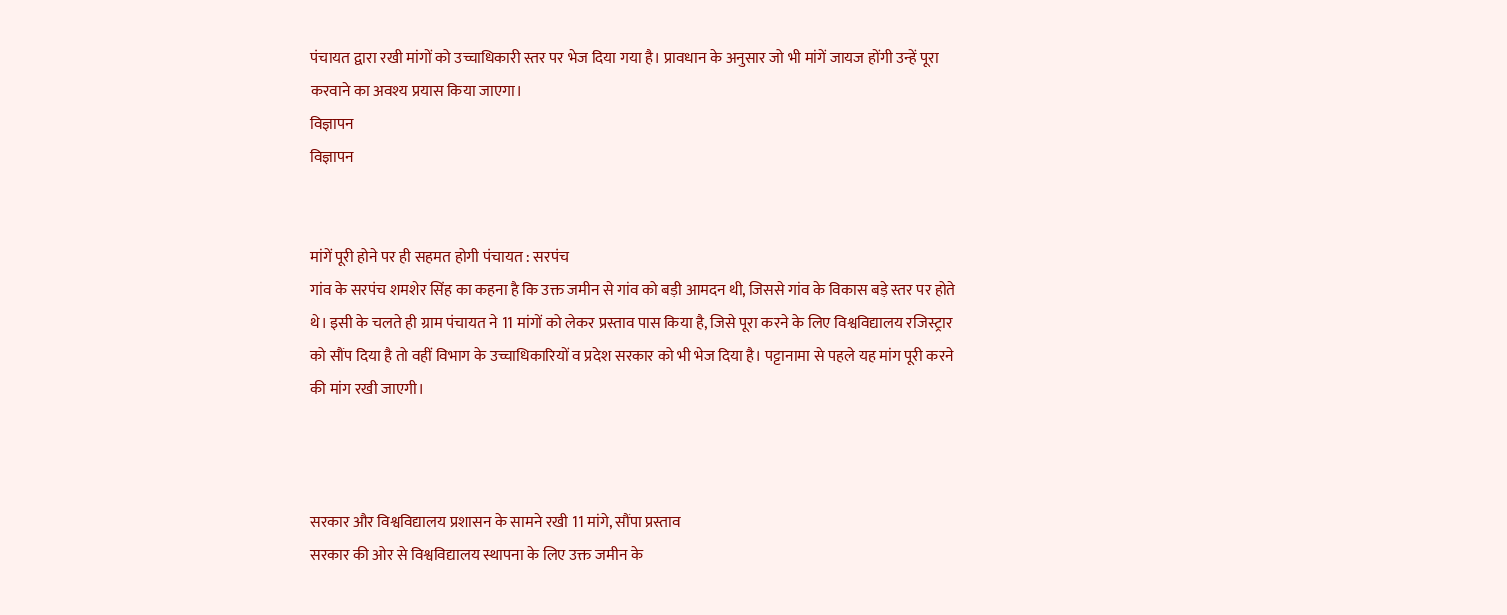पंचायत द्वारा रखी मांगों को उच्चाधिकारी स्तर पर भेज दिया गया है। प्रावधान के अनुसार जो भी मांगें जायज होंगी उन्हें पूरा करवाने का अवश्य प्रयास किया जाएगा।
विज्ञापन
विज्ञापन


मांगें पूरी होने पर ही सहमत होगी पंचायत : सरपंच
गांव के सरपंच शमशेर सिंह का कहना है कि उक्त जमीन से गांव को बड़ी आमदन थी, जिससे गांव के विकास बड़े स्तर पर होते थे। इसी के चलते ही ग्राम पंचायत ने 11 मांगों को लेकर प्रस्ताव पास किया है, जिसे पूरा करने के लिए विश्वविद्यालय रजिस्ट्रार को सौंप दिया है तो वहीं विभाग के उच्चाधिकारियों व प्रदेश सरकार को भी भेज दिया है। पट्टानामा से पहले यह मांग पूरी करने की मांग रखी जाएगी।



सरकार और विश्वविद्यालय प्रशासन के सामने रखी 11 मांगे, सौंपा प्रस्ताव
सरकार की ओर से विश्वविद्यालय स्थापना के लिए उक्त जमीन के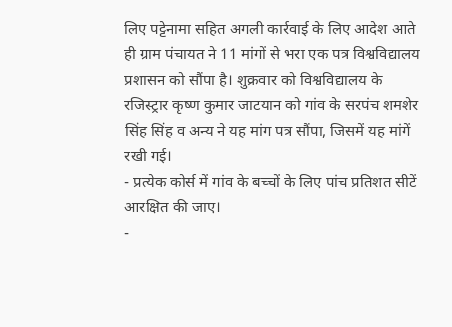लिए पट्टेनामा सहित अगली कार्रवाई के लिए आदेश आते ही ग्राम पंचायत ने 11 मांगों से भरा एक पत्र विश्वविद्यालय प्रशासन को सौंपा है। शुक्रवार को विश्वविद्यालय के रजिस्ट्रार कृष्ण कुमार जाटयान को गांव के सरपंच शमशेर सिंह सिंह व अन्य ने यह मांग पत्र सौंपा, जिसमें यह मांगें रखी गई।
- प्रत्येक कोर्स में गांव के बच्चों के लिए पांच प्रतिशत सीटें आरक्षित की जाए।
-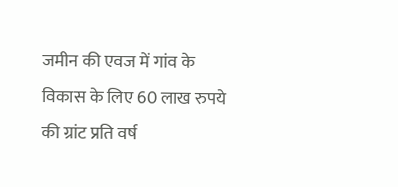जमीन की एवज में गांव के विकास के लिए 60 लाख रुपये की ग्रांट प्रति वर्ष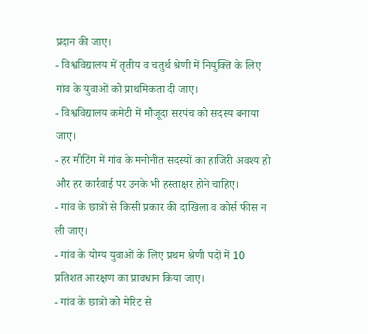प्रदान की जाए।
- विश्वविद्यालय में तृतीय व चतुर्थ श्रेणी में नियुक्ति के लिए गांव के युवाओं को प्राथमिकता दी जाए।
- विश्वविद्यालय कमेटी में मौजूदा सरपंच को सदस्य बनाया जाए।
- हर मीटिंग में गांव के मनोनीत सदस्यों का हाजिरी अवश्य हो और हर कार्रवाई पर उनके भी हस्ताक्षर होने चाहिए।
- गांव के छात्रों से किसी प्रकार की दाखिला व कोर्स फीस न ली जाए।
- गांव के योग्य युवाओं के लिए प्रथम श्रेणी पदों में 10 प्रतिशत आरक्षण का प्रावधान किया जाए।
- गांव के छात्रों को मेरिट से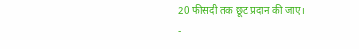20 फीसदी तक छूट प्रदान की जाए।
-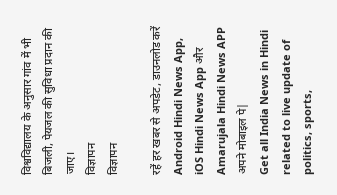विश्वविद्यालय के अनुसार गांव में भी बिजली, पेयजल की सुविधा प्रदान की जाए।
विज्ञापन
विज्ञापन

रहें हर खबर से अपडेट, डाउनलोड करें Android Hindi News App, iOS Hindi News App और Amarujala Hindi News APP अपने मोबाइल पे|
Get all India News in Hindi related to live update of politics, sports,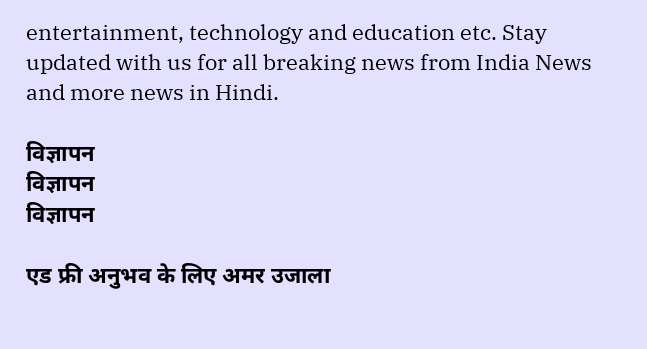entertainment, technology and education etc. Stay updated with us for all breaking news from India News and more news in Hindi.

विज्ञापन
विज्ञापन
विज्ञापन

एड फ्री अनुभव के लिए अमर उजाला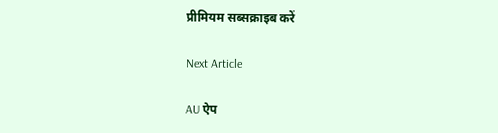प्रीमियम सब्सक्राइब करें

Next Article

AU ऐप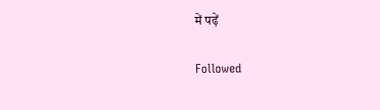में पढ़ें

Followed